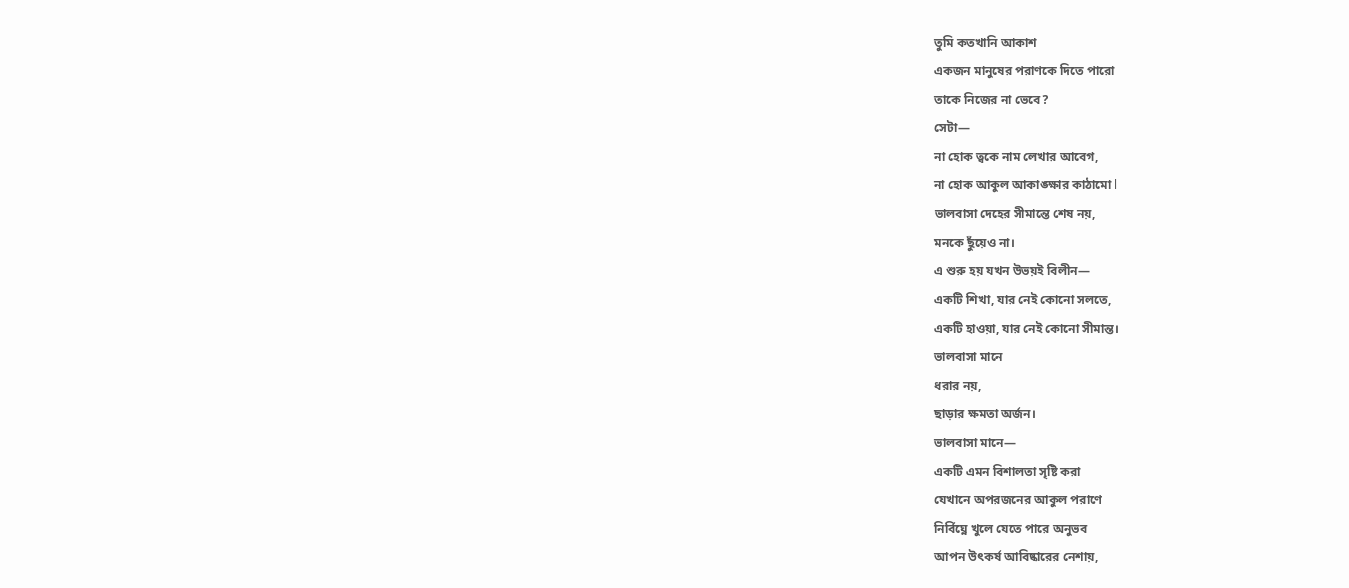তুমি কতখানি আকাশ
একজন মানুষের পরাণকে দিতে পারো
তাকে নিজের না ভেবে?
সেটা—
না হোক ত্বকে নাম লেখার আবেগ,
না হোক আকুল আকাঙ্ক্ষার কাঠামো l
ভালবাসা দেহের সীমান্তে শেষ নয়,
মনকে ছুঁয়েও না।
এ শুরু হয় যখন উভয়ই বিলীন—
একটি শিখা, যার নেই কোনো সলতে,
একটি হাওয়া, যার নেই কোনো সীমান্ত।
ভালবাসা মানে
ধরার নয়,
ছাড়ার ক্ষমতা অর্জন।
ভালবাসা মানে—
একটি এমন বিশালতা সৃষ্টি করা
যেখানে অপরজনের আকুল পরাণে
নির্বিঘ্নে খুলে যেতে পারে অনুভব
আপন উৎকর্ষ আবিষ্কারের নেশায়,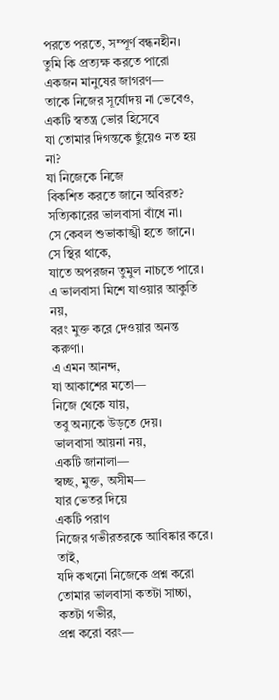পরতে পরতে, সম্পূর্ণ বন্ধনহীন।
তুমি কি প্রত্যক্ষ করতে পারো
একজন মানুষের জাগরণ—
তাকে নিজের সূর্যোদয় না ভেবেও,
একটি স্বতন্ত্র ভোর হিসেবে
যা তোমার দিগন্তকে ছুঁয়েও নত হয় না?
যা নিজেকে নিজে
বিকশিত করতে জানে অবিরত?
সত্যিকারের ভালবাসা বাঁধে না।
সে কেবল শুভাকাঙ্খী হতে জানে।
সে স্থির থাকে,
যাতে অপরজন তুমুল নাচতে পারে।
এ ভালবাসা মিশে যাওয়ার আকুতি নয়,
বরং মুক্ত করে দেওয়ার অনন্ত করুণা।
এ এমন আনন্দ,
যা আকাশের মতো—
নিজে থেকে যায়,
তবু অন্যকে উড়তে দেয়।
ভালবাসা আয়না নয়,
একটি জানালা—
স্বচ্ছ, মুক্ত, অসীম—
যার ভেতর দিয়ে
একটি পরাণ
নিজের গভীরতরকে আবিষ্কার করে।
তাই,
যদি কখনো নিজেকে প্রশ্ন করো
তোমার ভালবাসা কতটা সাচ্চা, কতটা গভীর,
প্রশ্ন করো বরং—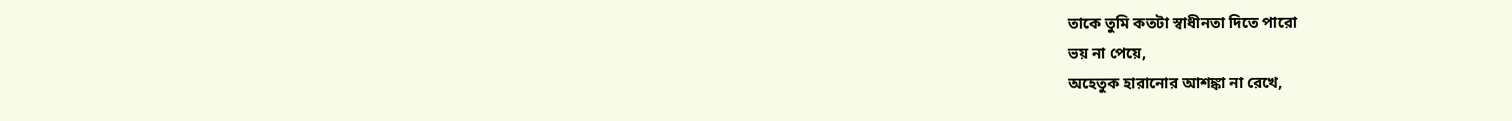তাকে তুমি কতটা স্বাধীনতা দিতে পারো
ভয় না পেয়ে,
অহেতুক হারানোর আশঙ্কা না রেখে,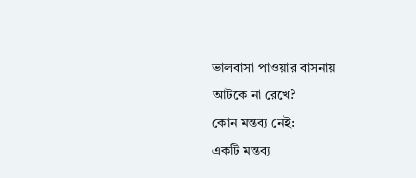ভালবাসা পাওয়ার বাসনায়
আটকে না রেখে?
কোন মন্তব্য নেই:
একটি মন্তব্য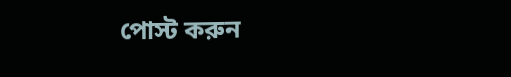পোস্ট করুন